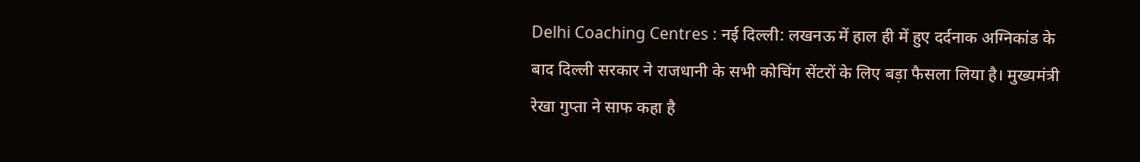Delhi Coaching Centres : नई दिल्ली: लखनऊ में हाल ही में हुए दर्दनाक अग्निकांड के बाद दिल्ली सरकार ने राजधानी के सभी कोचिंग सेंटरों के लिए बड़ा फैसला लिया है। मुख्यमंत्री रेखा गुप्ता ने साफ कहा है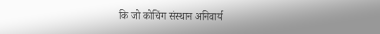कि जो कोचिंग संस्थान अनिवार्य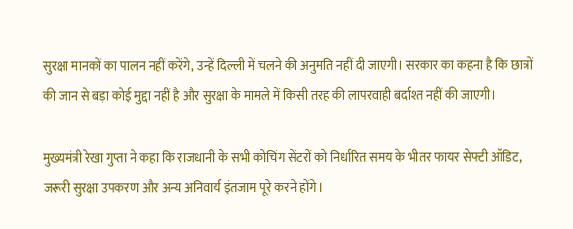सुरक्षा मानकों का पालन नहीं करेंगे, उन्हें दिल्ली में चलने की अनुमति नहीं दी जाएगी। सरकार का कहना है कि छात्रों की जान से बड़ा कोई मुद्दा नहीं है और सुरक्षा के मामले में किसी तरह की लापरवाही बर्दाश्त नहीं की जाएगी।

मुख्यमंत्री रेखा गुप्ता ने कहा कि राजधानी के सभी कोचिंग सेंटरों को निर्धारित समय के भीतर फायर सेफ्टी ऑडिट, जरूरी सुरक्षा उपकरण और अन्य अनिवार्य इंतजाम पूरे करने होंगे।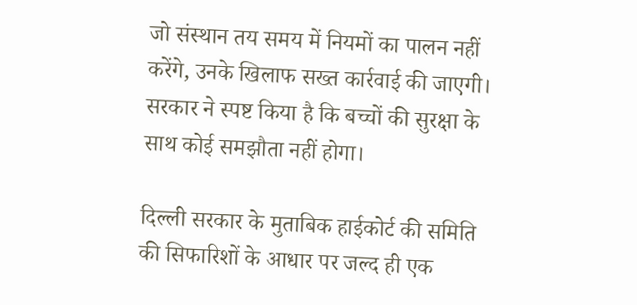जो संस्थान तय समय में नियमों का पालन नहीं करेंगे, उनके खिलाफ सख्त कार्रवाई की जाएगी। सरकार ने स्पष्ट किया है कि बच्चों की सुरक्षा के साथ कोई समझौता नहीं होगा।

दिल्ली सरकार के मुताबिक हाईकोर्ट की समिति की सिफारिशों के आधार पर जल्द ही एक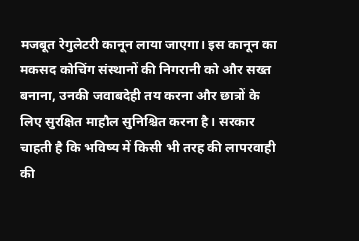मजबूत रेगुलेटरी कानून लाया जाएगा। इस कानून का मकसद कोचिंग संस्थानों की निगरानी को और सख्त बनाना, उनकी जवाबदेही तय करना और छात्रों के लिए सुरक्षित माहौल सुनिश्चित करना है। सरकार चाहती है कि भविष्य में किसी भी तरह की लापरवाही की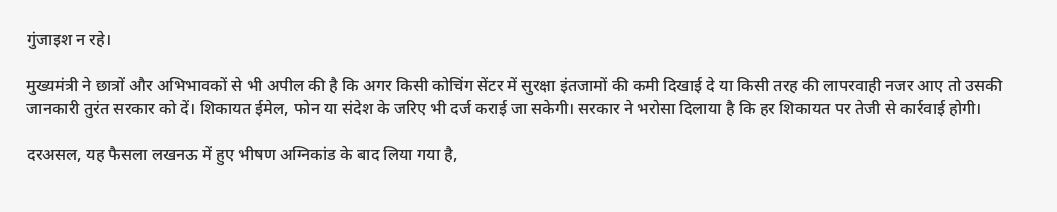गुंजाइश न रहे।

मुख्यमंत्री ने छात्रों और अभिभावकों से भी अपील की है कि अगर किसी कोचिंग सेंटर में सुरक्षा इंतजामों की कमी दिखाई दे या किसी तरह की लापरवाही नजर आए तो उसकी जानकारी तुरंत सरकार को दें। शिकायत ईमेल, फोन या संदेश के जरिए भी दर्ज कराई जा सकेगी। सरकार ने भरोसा दिलाया है कि हर शिकायत पर तेजी से कार्रवाई होगी।

दरअसल, यह फैसला लखनऊ में हुए भीषण अग्निकांड के बाद लिया गया है,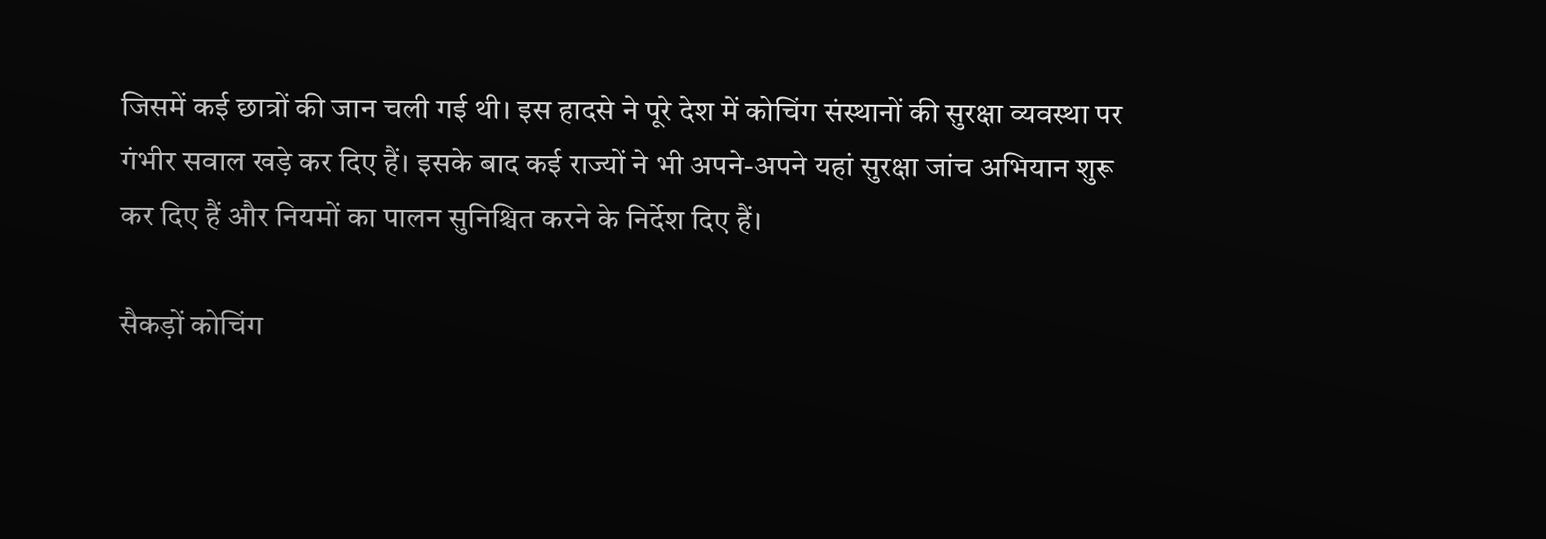जिसमें कई छात्रों की जान चली गई थी। इस हादसे ने पूरे देश में कोचिंग संस्थानों की सुरक्षा व्यवस्था पर गंभीर सवाल खड़े कर दिए हैं। इसके बाद कई राज्यों ने भी अपने-अपने यहां सुरक्षा जांच अभियान शुरू कर दिए हैं और नियमों का पालन सुनिश्चित करने के निर्देश दिए हैं।

सैकड़ों कोचिंग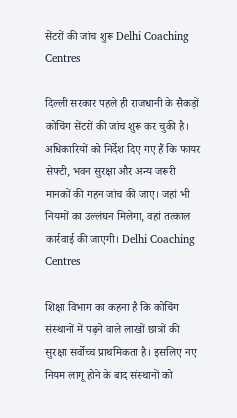सेंटरों की जांच शुरू Delhi Coaching Centres

दिल्ली सरकार पहले ही राजधानी के सैकड़ों कोचिंग सेंटरों की जांच शुरू कर चुकी है। अधिकारियों को निर्देश दिए गए हैं कि फायर सेफ्टी, भवन सुरक्षा और अन्य जरूरी मानकों की गहन जांच की जाए। जहां भी नियमों का उल्लंघन मिलेगा, वहां तत्काल कार्रवाई की जाएगी। Delhi Coaching Centres

शिक्षा विभाग का कहना है कि कोचिंग संस्थानों में पढ़ने वाले लाखों छात्रों की सुरक्षा सर्वोच्च प्राथमिकता है। इसलिए नए नियम लागू होने के बाद संस्थानों को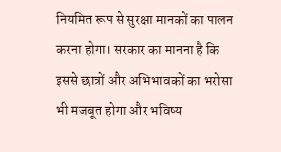नियमित रूप से सुरक्षा मानकों का पालन करना होगा। सरकार का मानना है कि इससे छात्रों और अभिभावकों का भरोसा भी मजबूत होगा और भविष्य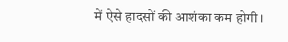में ऐसे हादसों की आशंका कम होगी।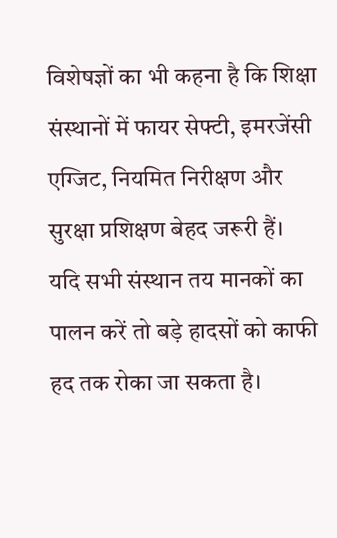विशेषज्ञों का भी कहना है कि शिक्षा संस्थानों में फायर सेफ्टी, इमरजेंसी एग्जिट, नियमित निरीक्षण और सुरक्षा प्रशिक्षण बेहद जरूरी हैं। यदि सभी संस्थान तय मानकों का पालन करें तो बड़े हादसों को काफी हद तक रोका जा सकता है।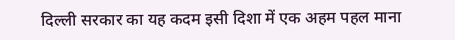दिल्ली सरकार का यह कदम इसी दिशा में एक अहम पहल माना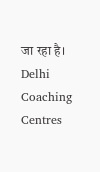जा रहा है। Delhi Coaching Centres